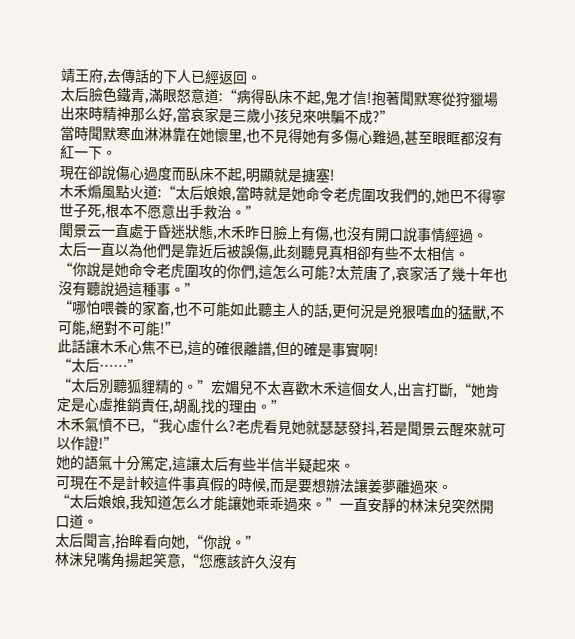靖王府,去傳話的下人已經返回。
太后臉色鐵青,滿眼怒意道:“病得臥床不起,鬼才信!抱著聞默寒從狩獵場出來時精神那么好,當哀家是三歲小孩兒來哄騙不成?”
當時聞默寒血淋淋靠在她懷里,也不見得她有多傷心難過,甚至眼眶都沒有紅一下。
現在卻說傷心過度而臥床不起,明顯就是搪塞!
木禾煽風點火道:“太后娘娘,當時就是她命令老虎圍攻我們的,她巴不得寧世子死,根本不愿意出手救治。”
聞景云一直處于昏迷狀態,木禾昨日臉上有傷,也沒有開口說事情經過。
太后一直以為他們是靠近后被誤傷,此刻聽見真相卻有些不太相信。
“你說是她命令老虎圍攻的你們,這怎么可能?太荒唐了,哀家活了幾十年也沒有聽說過這種事。”
“哪怕喂養的家畜,也不可能如此聽主人的話,更何況是兇狠嗜血的猛獸,不可能,絕對不可能!”
此話讓木禾心焦不已,這的確很離譜,但的確是事實啊!
“太后……”
“太后別聽狐貍精的。”宏媚兒不太喜歡木禾這個女人,出言打斷,“她肯定是心虛推銷責任,胡亂找的理由。”
木禾氣憤不已,“我心虛什么?老虎看見她就瑟瑟發抖,若是聞景云醒來就可以作證!”
她的語氣十分篤定,這讓太后有些半信半疑起來。
可現在不是計較這件事真假的時候,而是要想辦法讓姜夢離過來。
“太后娘娘,我知道怎么才能讓她乖乖過來。”一直安靜的林沫兒突然開口道。
太后聞言,抬眸看向她,“你說。”
林沫兒嘴角揚起笑意,“您應該許久沒有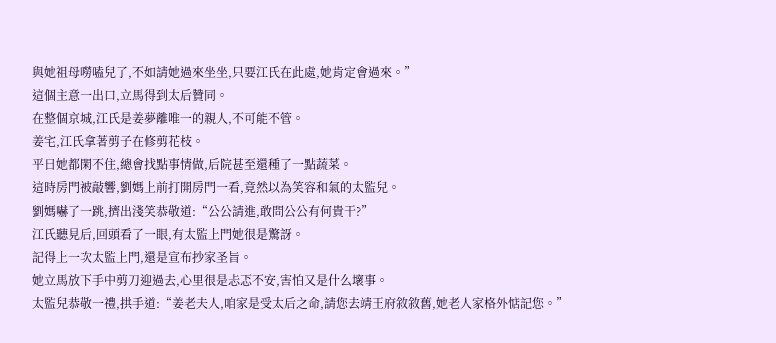與她祖母嘮嗑兒了,不如請她過來坐坐,只要江氏在此處,她肯定會過來。”
這個主意一出口,立馬得到太后贊同。
在整個京城,江氏是姜夢離唯一的親人,不可能不管。
姜宅,江氏拿著剪子在修剪花枝。
平日她都閑不住,總會找點事情做,后院甚至還種了一點蔬菜。
這時房門被敲響,劉媽上前打開房門一看,竟然以為笑容和氣的太監兒。
劉媽嚇了一跳,擠出淺笑恭敬道:“公公請進,敢問公公有何貴干?”
江氏聽見后,回頭看了一眼,有太監上門她很是驚訝。
記得上一次太監上門,還是宣布抄家圣旨。
她立馬放下手中剪刀迎過去,心里很是忐忑不安,害怕又是什么壞事。
太監兒恭敬一禮,拱手道:“姜老夫人,咱家是受太后之命,請您去靖王府敘敘舊,她老人家格外惦記您。”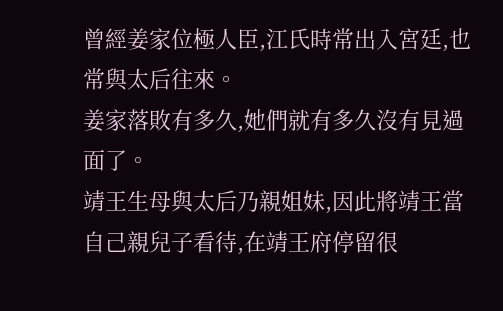曾經姜家位極人臣,江氏時常出入宮廷,也常與太后往來。
姜家落敗有多久,她們就有多久沒有見過面了。
靖王生母與太后乃親姐妹,因此將靖王當自己親兒子看待,在靖王府停留很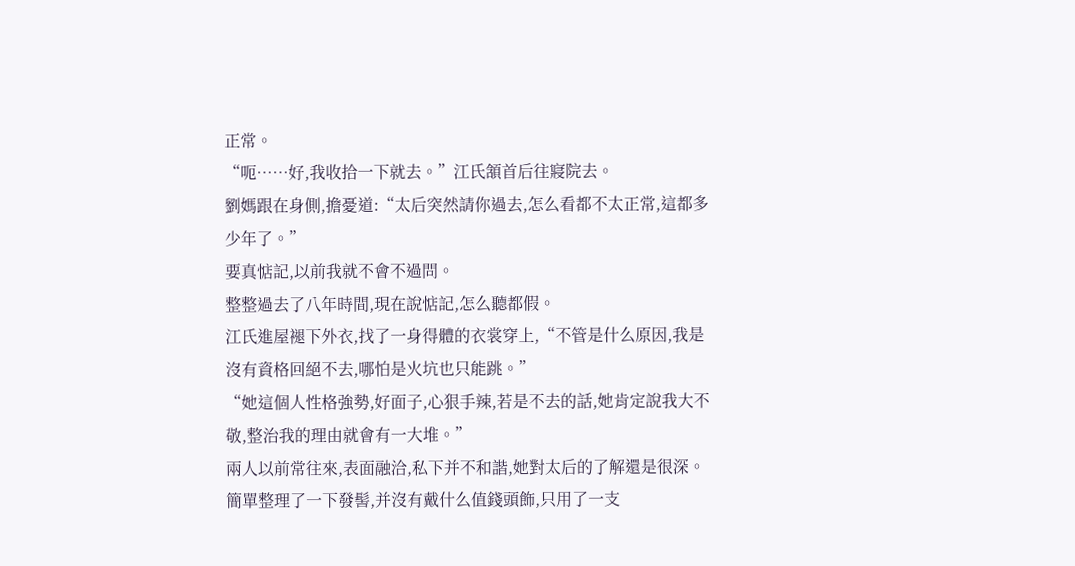正常。
“呃……好,我收拾一下就去。”江氏頷首后往寢院去。
劉媽跟在身側,擔憂道:“太后突然請你過去,怎么看都不太正常,這都多少年了。”
要真惦記,以前我就不會不過問。
整整過去了八年時間,現在說惦記,怎么聽都假。
江氏進屋褪下外衣,找了一身得體的衣裳穿上,“不管是什么原因,我是沒有資格回絕不去,哪怕是火坑也只能跳。”
“她這個人性格強勢,好面子,心狠手辣,若是不去的話,她肯定說我大不敬,整治我的理由就會有一大堆。”
兩人以前常往來,表面融洽,私下并不和諧,她對太后的了解還是很深。
簡單整理了一下發髻,并沒有戴什么值錢頭飾,只用了一支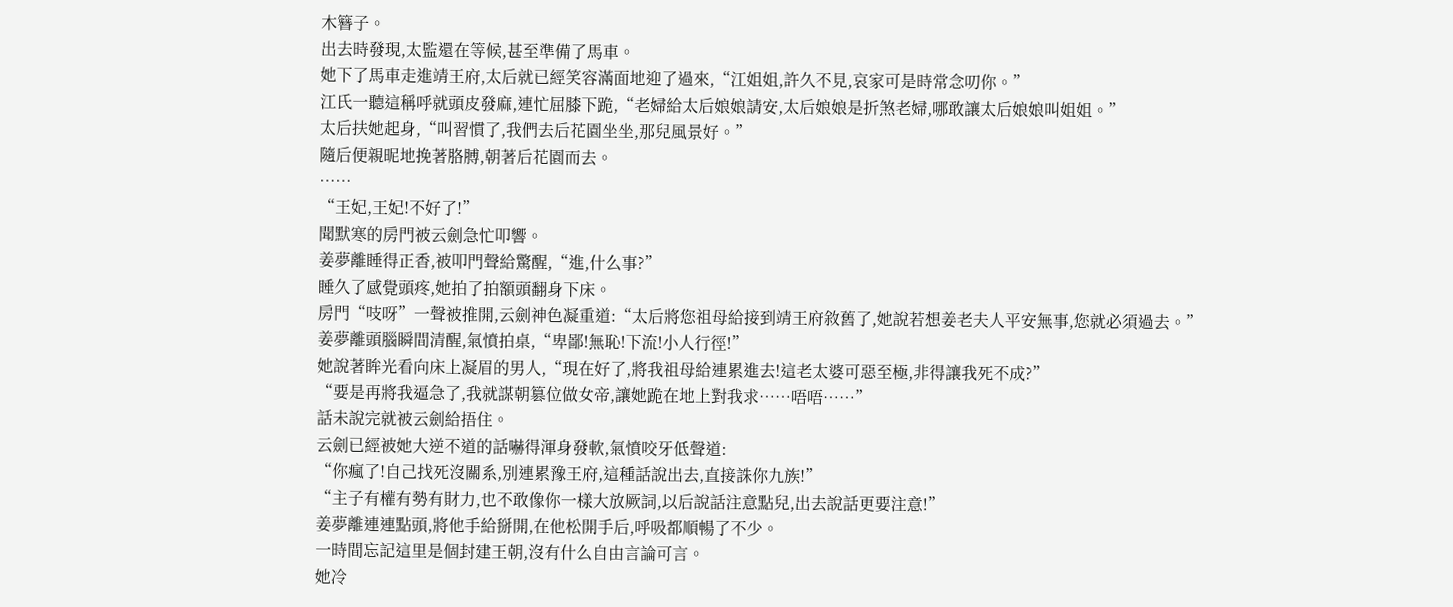木簪子。
出去時發現,太監還在等候,甚至準備了馬車。
她下了馬車走進靖王府,太后就已經笑容滿面地迎了過來,“江姐姐,許久不見,哀家可是時常念叨你。”
江氏一聽這稱呼就頭皮發麻,連忙屈膝下跪,“老婦給太后娘娘請安,太后娘娘是折煞老婦,哪敢讓太后娘娘叫姐姐。”
太后扶她起身,“叫習慣了,我們去后花園坐坐,那兒風景好。”
隨后便親昵地挽著胳膊,朝著后花園而去。
……
“王妃,王妃!不好了!”
聞默寒的房門被云劍急忙叩響。
姜夢離睡得正香,被叩門聲給驚醒,“進,什么事?”
睡久了感覺頭疼,她拍了拍額頭翻身下床。
房門“吱呀”一聲被推開,云劍神色凝重道:“太后將您祖母給接到靖王府敘舊了,她說若想姜老夫人平安無事,您就必須過去。”
姜夢離頭腦瞬間清醒,氣憤拍桌,“卑鄙!無恥!下流!小人行徑!”
她說著眸光看向床上凝眉的男人,“現在好了,將我祖母給連累進去!這老太婆可惡至極,非得讓我死不成?”
“要是再將我逼急了,我就謀朝篡位做女帝,讓她跪在地上對我求……唔唔……”
話未說完就被云劍給捂住。
云劍已經被她大逆不道的話嚇得渾身發軟,氣憤咬牙低聲道:
“你瘋了!自己找死沒關系,別連累豫王府,這種話說出去,直接誅你九族!”
“主子有權有勢有財力,也不敢像你一樣大放厥詞,以后說話注意點兒,出去說話更要注意!”
姜夢離連連點頭,將他手給掰開,在他松開手后,呼吸都順暢了不少。
一時間忘記這里是個封建王朝,沒有什么自由言論可言。
她冷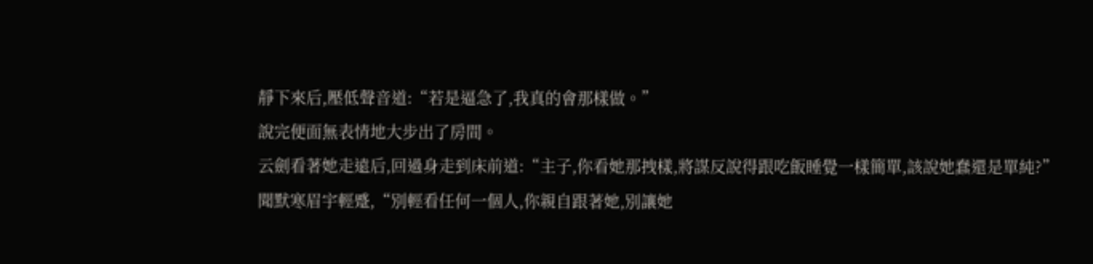靜下來后,壓低聲音道:“若是逼急了,我真的會那樣做。”
說完便面無表情地大步出了房間。
云劍看著她走遠后,回過身走到床前道:“主子,你看她那拽樣,將謀反說得跟吃飯睡覺一樣簡單,該說她蠢還是單純?”
聞默寒眉宇輕蹙,“別輕看任何一個人,你親自跟著她,別讓她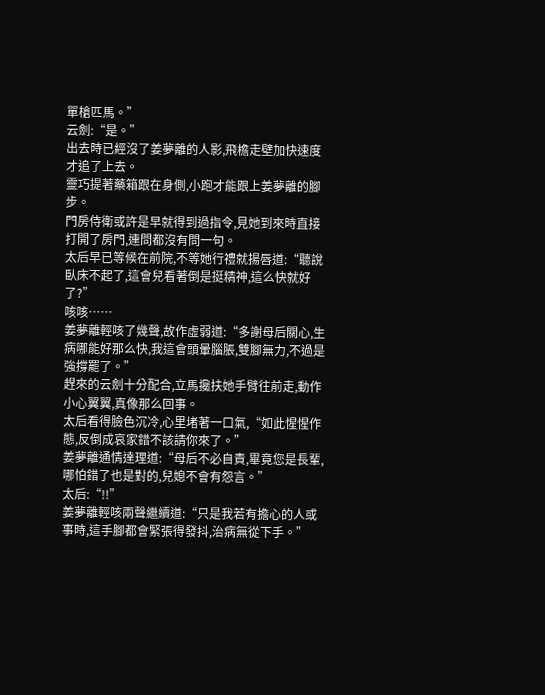單槍匹馬。”
云劍:“是。”
出去時已經沒了姜夢離的人影,飛檐走壁加快速度才追了上去。
靈巧提著藥箱跟在身側,小跑才能跟上姜夢離的腳步。
門房侍衛或許是早就得到過指令,見她到來時直接打開了房門,連問都沒有問一句。
太后早已等候在前院,不等她行禮就揚唇道:“聽說臥床不起了,這會兒看著倒是挺精神,這么快就好了?”
咳咳……
姜夢離輕咳了幾聲,故作虛弱道:“多謝母后關心,生病哪能好那么快,我這會頭暈腦脹,雙腳無力,不過是強撐罷了。”
趕來的云劍十分配合,立馬攙扶她手臂往前走,動作小心翼翼,真像那么回事。
太后看得臉色沉冷,心里堵著一口氣,“如此惺惺作態,反倒成哀家錯不該請你來了。”
姜夢離通情達理道:“母后不必自責,畢竟您是長輩,哪怕錯了也是對的,兒媳不會有怨言。”
太后:“!!”
姜夢離輕咳兩聲繼續道:“只是我若有擔心的人或事時,這手腳都會緊張得發抖,治病無從下手。”